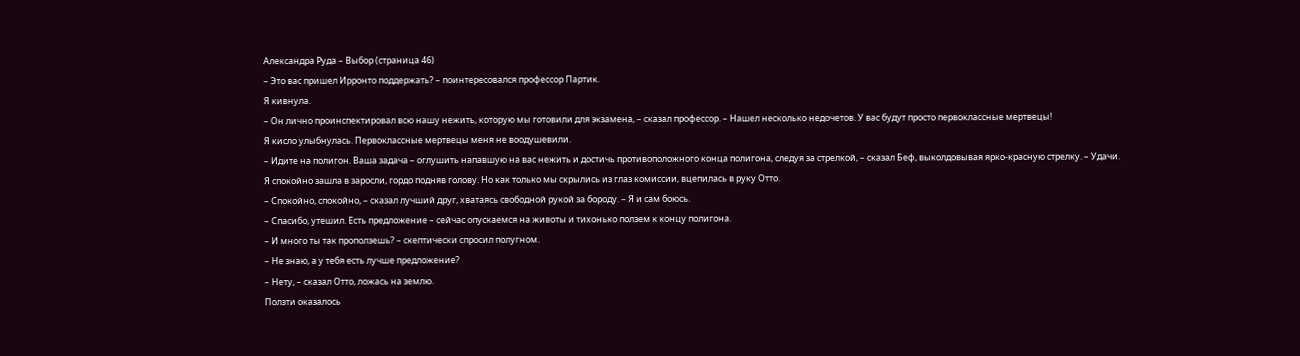Александра Руда – Выбор (страница 46)
– Это вас пришел Ирронто поддержать? – поинтересовался профессор Партик.
Я кивнула.
– Он лично проинспектировал всю нашу нежить, которую мы готовили для экзамена, – сказал профессор. – Нашел несколько недочетов. У вас будут просто первоклассные мертвецы!
Я кисло улыбнулась. Первоклассные мертвецы меня не воодушевили.
– Идите на полигон. Ваша задача – оглушить напавшую на вас нежить и достичь противоположного конца полигона, следуя за стрелкой, – сказал Беф, выколдовывая ярко-красную стрелку. – Удачи.
Я спокойно зашла в заросли, гордо подняв голову. Но как только мы скрылись из глаз комиссии, вцепилась в руку Отто.
– Спокойно, спокойно, – сказал лучший друг, хватаясь свободной рукой за бороду. – Я и сам боюсь.
– Спасибо, утешил. Есть предложение – сейчас опускаемся на животы и тихонько ползем к концу полигона.
– И много ты так проползешь? – скептически спросил полугном.
– Не знаю, а у тебя есть лучше предложение?
– Нету, – сказал Отто, ложась на землю.
Ползти оказалось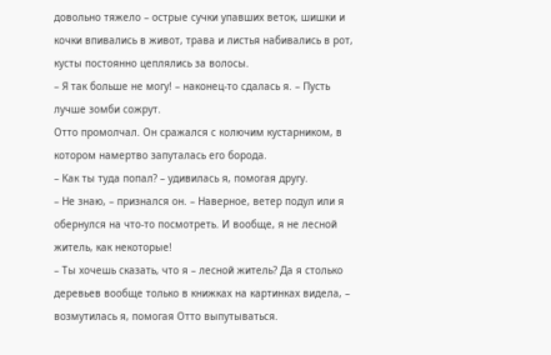довольно тяжело – острые сучки упавших веток, шишки и кочки впивались в живот, трава и листья набивались в рот, кусты постоянно цеплялись за волосы.
– Я так больше не могу! – наконец-то сдалась я. – Пусть лучше зомби сожрут.
Отто промолчал. Он сражался с колючим кустарником, в котором намертво запуталась его борода.
– Как ты туда попал? – удивилась я, помогая другу.
– Не знаю, – признался он. – Наверное, ветер подул или я обернулся на что-то посмотреть. И вообще, я не лесной житель, как некоторые!
– Ты хочешь сказать, что я – лесной житель? Да я столько деревьев вообще только в книжках на картинках видела, – возмутилась я, помогая Отто выпутываться.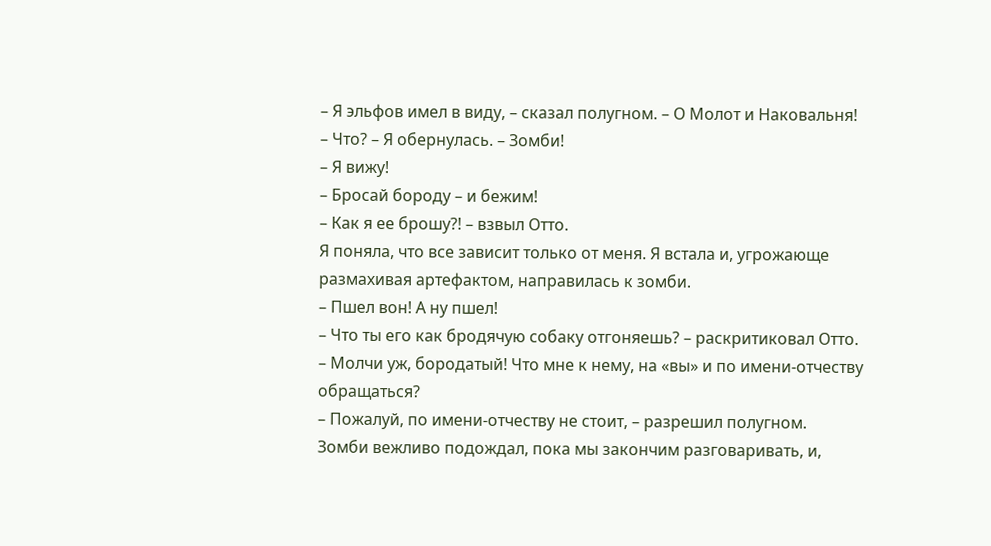– Я эльфов имел в виду, – сказал полугном. – О Молот и Наковальня!
– Что? – Я обернулась. – Зомби!
– Я вижу!
– Бросай бороду – и бежим!
– Как я ее брошу?! – взвыл Отто.
Я поняла, что все зависит только от меня. Я встала и, угрожающе размахивая артефактом, направилась к зомби.
– Пшел вон! А ну пшел!
– Что ты его как бродячую собаку отгоняешь? – раскритиковал Отто.
– Молчи уж, бородатый! Что мне к нему, на «вы» и по имени-отчеству обращаться?
– Пожалуй, по имени-отчеству не стоит, – разрешил полугном.
Зомби вежливо подождал, пока мы закончим разговаривать, и,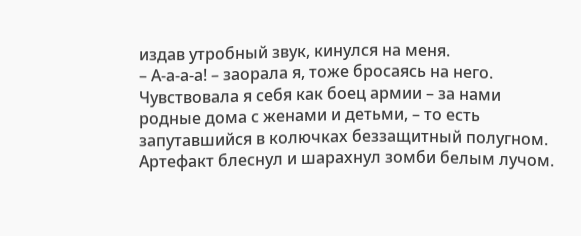издав утробный звук, кинулся на меня.
– А-а-а-а! – заорала я, тоже бросаясь на него. Чувствовала я себя как боец армии – за нами родные дома с женами и детьми, – то есть запутавшийся в колючках беззащитный полугном.
Артефакт блеснул и шарахнул зомби белым лучом.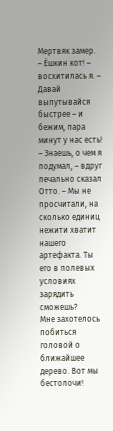Мертвяк замер.
– Ёшкин кот! – восхитилась я. – Давай выпутывайся быстрее – и бежим, пара минут у нас есть!
– Знаешь, о чем я подумал, – вдруг печально сказал Отто. – Мы не просчитали, на сколько единиц нежити хватит нашего артефакта. Ты его в полевых условиях зарядить сможешь?
Мне захотелось побиться головой о ближайшее дерево. Вот мы бестолочи!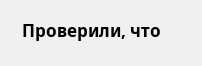Проверили, что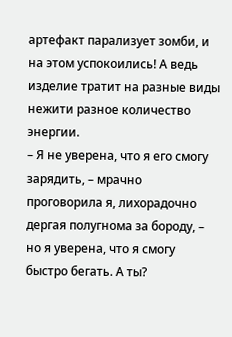артефакт парализует зомби, и на этом успокоились! А ведь изделие тратит на разные виды нежити разное количество энергии.
– Я не уверена, что я его смогу зарядить, – мрачно проговорила я, лихорадочно дергая полугнома за бороду, – но я уверена, что я смогу быстро бегать. А ты?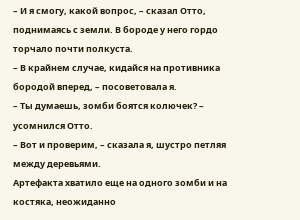– И я смогу, какой вопрос, – сказал Отто, поднимаясь с земли. В бороде у него гордо торчало почти полкуста.
– В крайнем случае, кидайся на противника бородой вперед, – посоветовала я.
– Ты думаешь, зомби боятся колючек? – усомнился Отто.
– Вот и проверим, – сказала я, шустро петляя между деревьями.
Артефакта хватило еще на одного зомби и на костяка, неожиданно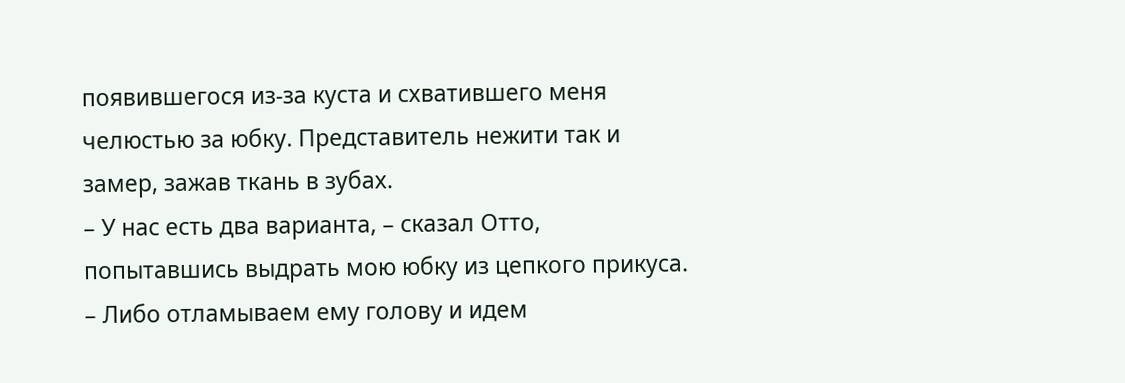появившегося из-за куста и схватившего меня челюстью за юбку. Представитель нежити так и замер, зажав ткань в зубах.
– У нас есть два варианта, – сказал Отто, попытавшись выдрать мою юбку из цепкого прикуса. – Либо отламываем ему голову и идем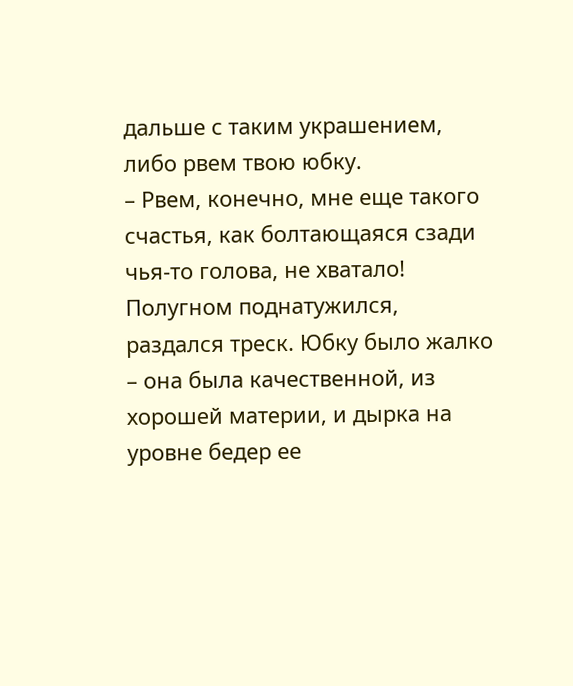дальше с таким украшением, либо рвем твою юбку.
– Рвем, конечно, мне еще такого счастья, как болтающаяся сзади чья-то голова, не хватало!
Полугном поднатужился, раздался треск. Юбку было жалко – она была качественной, из хорошей материи, и дырка на уровне бедер ее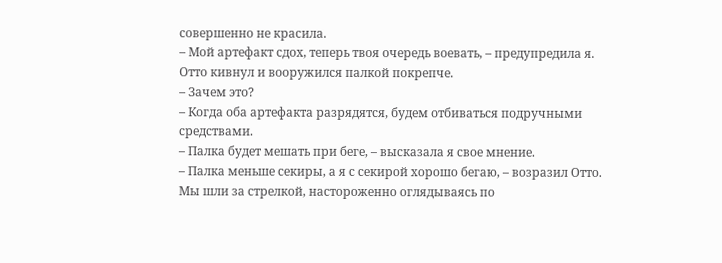совершенно не красила.
– Мой артефакт сдох, теперь твоя очередь воевать, – предупредила я.
Отто кивнул и вооружился палкой покрепче.
– Зачем это?
– Когда оба артефакта разрядятся, будем отбиваться подручными средствами.
– Палка будет мешать при беге, – высказала я свое мнение.
– Палка меньше секиры, а я с секирой хорошо бегаю, – возразил Отто.
Мы шли за стрелкой, настороженно оглядываясь по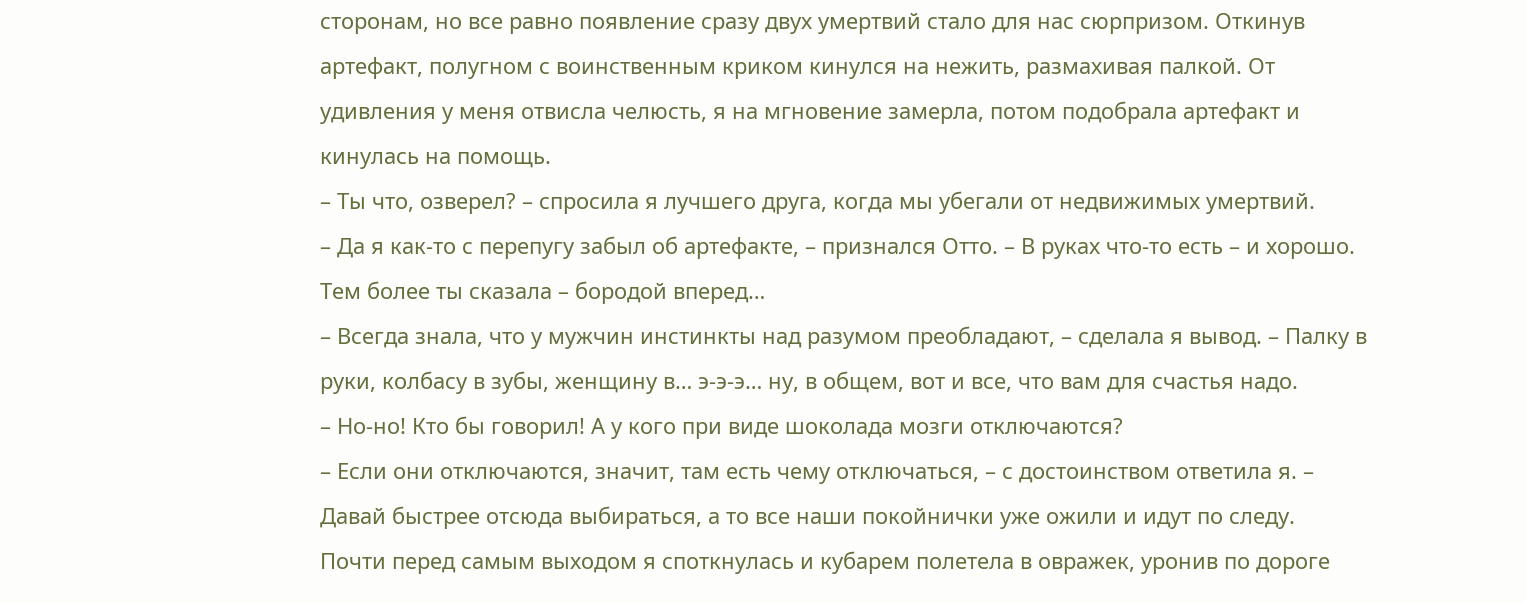сторонам, но все равно появление сразу двух умертвий стало для нас сюрпризом. Откинув артефакт, полугном с воинственным криком кинулся на нежить, размахивая палкой. От удивления у меня отвисла челюсть, я на мгновение замерла, потом подобрала артефакт и кинулась на помощь.
– Ты что, озверел? – спросила я лучшего друга, когда мы убегали от недвижимых умертвий.
– Да я как-то с перепугу забыл об артефакте, – признался Отто. – В руках что-то есть – и хорошо. Тем более ты сказала – бородой вперед…
– Всегда знала, что у мужчин инстинкты над разумом преобладают, – сделала я вывод. – Палку в руки, колбасу в зубы, женщину в… э-э-э… ну, в общем, вот и все, что вам для счастья надо.
– Но-но! Кто бы говорил! А у кого при виде шоколада мозги отключаются?
– Если они отключаются, значит, там есть чему отключаться, – с достоинством ответила я. – Давай быстрее отсюда выбираться, а то все наши покойнички уже ожили и идут по следу.
Почти перед самым выходом я споткнулась и кубарем полетела в овражек, уронив по дороге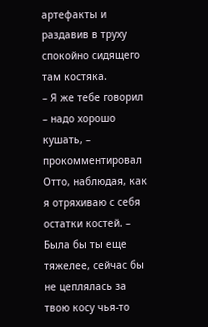артефакты и раздавив в труху спокойно сидящего там костяка.
– Я же тебе говорил – надо хорошо кушать, – прокомментировал Отто, наблюдая, как я отряхиваю с себя остатки костей. – Была бы ты еще тяжелее, сейчас бы не цеплялась за твою косу чья-то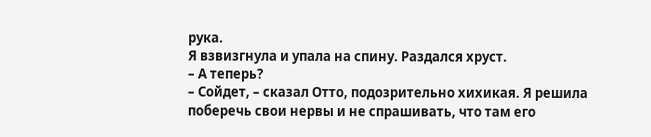рука.
Я взвизгнула и упала на спину. Раздался хруст.
– А теперь?
– Сойдет, – сказал Отто, подозрительно хихикая. Я решила поберечь свои нервы и не спрашивать, что там его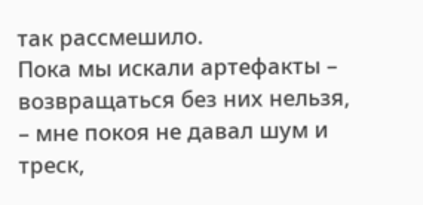так рассмешило.
Пока мы искали артефакты – возвращаться без них нельзя, – мне покоя не давал шум и треск,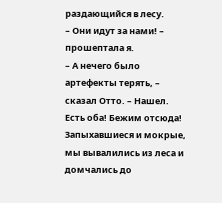раздающийся в лесу.
– Они идут за нами! – прошептала я.
– А нечего было артефекты терять, – сказал Отто. – Нашел. Есть оба! Бежим отсюда!
Запыхавшиеся и мокрые, мы вывалились из леса и домчались до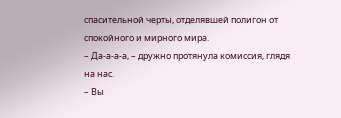спасительной черты, отделявшей полигон от спокойного и мирного мира.
– Да-а-а-а, – дружно протянула комиссия, глядя на нас.
– Вы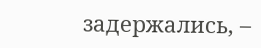задержались, –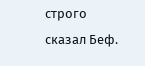строго сказал Беф.